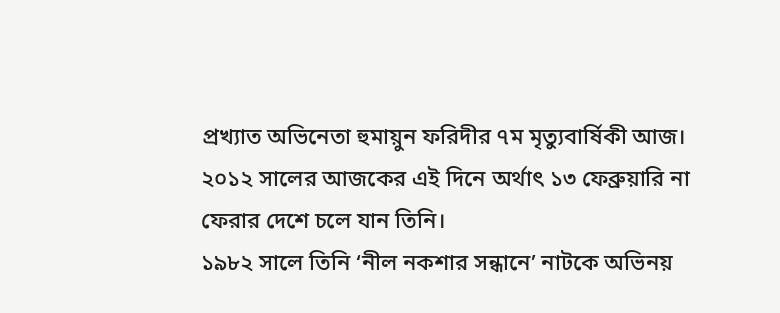প্রখ্যাত অভিনেতা হুমায়ুন ফরিদীর ৭ম মৃত্যুবার্ষিকী আজ। ২০১২ সালের আজকের এই দিনে অর্থাৎ ১৩ ফেব্রুয়ারি না ফেরার দেশে চলে যান তিনি।
১৯৮২ সালে তিনি ‘নীল নকশার সন্ধানে’ নাটকে অভিনয়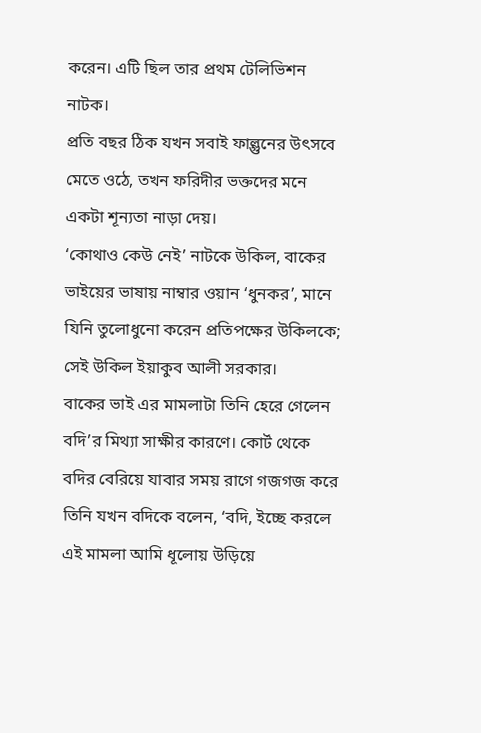করেন। এটি ছিল তার প্রথম টেলিভিশন নাটক।
প্রতি বছর ঠিক যখন সবাই ফাল্গুনের উৎসবে মেতে ওঠে, তখন ফরিদীর ভক্তদের মনে একটা শূন্যতা নাড়া দেয়।
‘কোথাও কেউ নেই’ নাটকে উকিল, বাকের ভাইয়ের ভাষায় নাম্বার ওয়ান ‘ধুনকর’, মানে যিনি তুলোধুনো করেন প্রতিপক্ষের উকিলকে; সেই উকিল ইয়াকুব আলী সরকার।
বাকের ভাই এর মামলাটা তিনি হেরে গেলেন বদি’র মিথ্যা সাক্ষীর কারণে। কোর্ট থেকে বদির বেরিয়ে যাবার সময় রাগে গজগজ করে তিনি যখন বদিকে বলেন, ‘বদি, ইচ্ছে করলে এই মামলা আমি ধূলোয় উড়িয়ে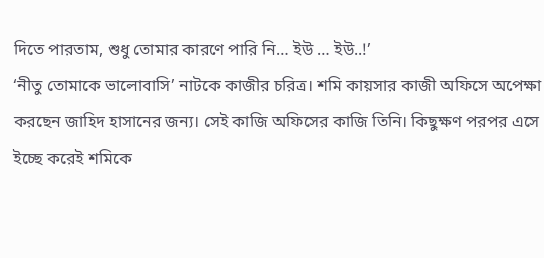দিতে পারতাম, শুধু তোমার কারণে পারি নি… ইউ … ইউ..!’
‘নীতু তোমাকে ভালোবাসি’ নাটকে কাজীর চরিত্র। শমি কায়সার কাজী অফিসে অপেক্ষা করছেন জাহিদ হাসানের জন্য। সেই কাজি অফিসের কাজি তিনি। কিছুক্ষণ পরপর এসে ইচ্ছে করেই শমিকে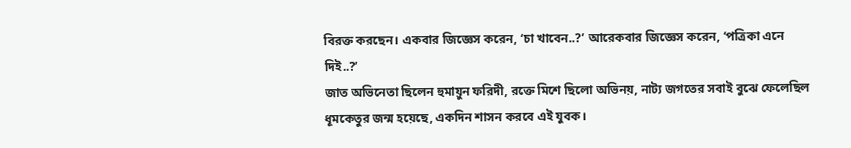বিরক্ত করছেন। একবার জিজ্ঞেস করেন, ‘চা খাবেন..?’ আরেকবার জিজ্ঞেস করেন, ‘পত্রিকা এনে দিই..?’
জাত অভিনেতা ছিলেন হুমায়ুন ফরিদী, রক্তে মিশে ছিলো অভিনয়, নাট্য জগতের সবাই বুঝে ফেলেছিল ধূমকেতুর জন্ম হয়েছে, একদিন শাসন করবে এই যুবক।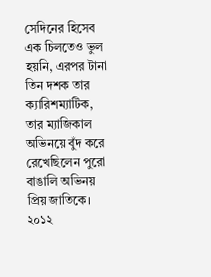সেদিনের হিসেব এক চিলতেও ভুল হয়নি, এরপর টানা তিন দশক তার ক্যারিশম্যাটিক, তার ম্যাজিকাল অভিনয়ে বুঁদ করে রেখেছিলেন পুরো বাঙালি অভিনয় প্রিয় জাতিকে।
২০১২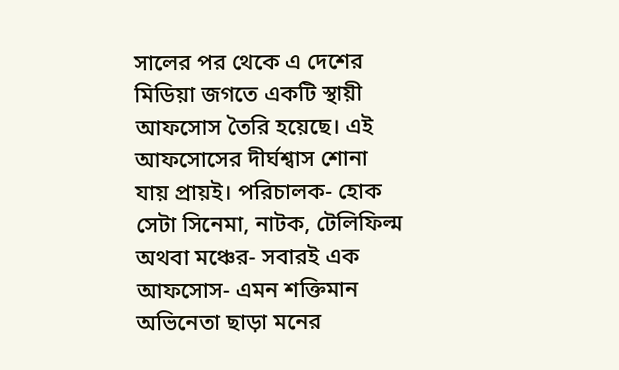সালের পর থেকে এ দেশের মিডিয়া জগতে একটি স্থায়ী আফসোস তৈরি হয়েছে। এই আফসোসের দীর্ঘশ্বাস শোনা যায় প্রায়ই। পরিচালক- হোক সেটা সিনেমা, নাটক, টেলিফিল্ম অথবা মঞ্চের- সবারই এক আফসোস- এমন শক্তিমান অভিনেতা ছাড়া মনের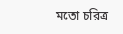মতো চরিত্র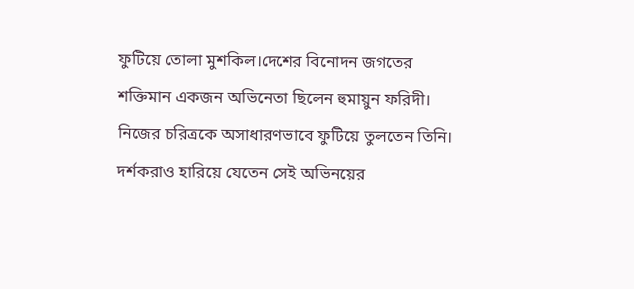ফুটিয়ে তোলা মুশকিল।দেশের বিনোদন জগতের শক্তিমান একজন অভিনেতা ছিলেন হুমায়ুন ফরিদী।
নিজের চরিত্রকে অসাধারণভাবে ফুটিয়ে তুলতেন তিনি। দর্শকরাও হারিয়ে যেতেন সেই অভিনয়ের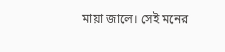মায়া জালে। সেই মনের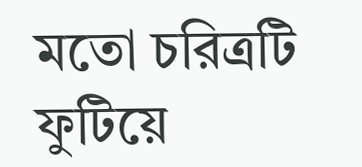মতো চরিত্রটি ফুটিয়ে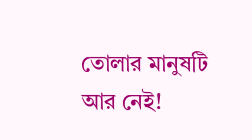তোলার মানুষটি আর নেই!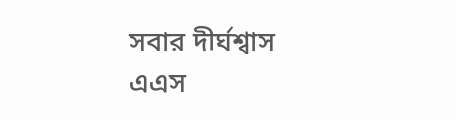সবার দীর্ঘশ্বাস
এএস